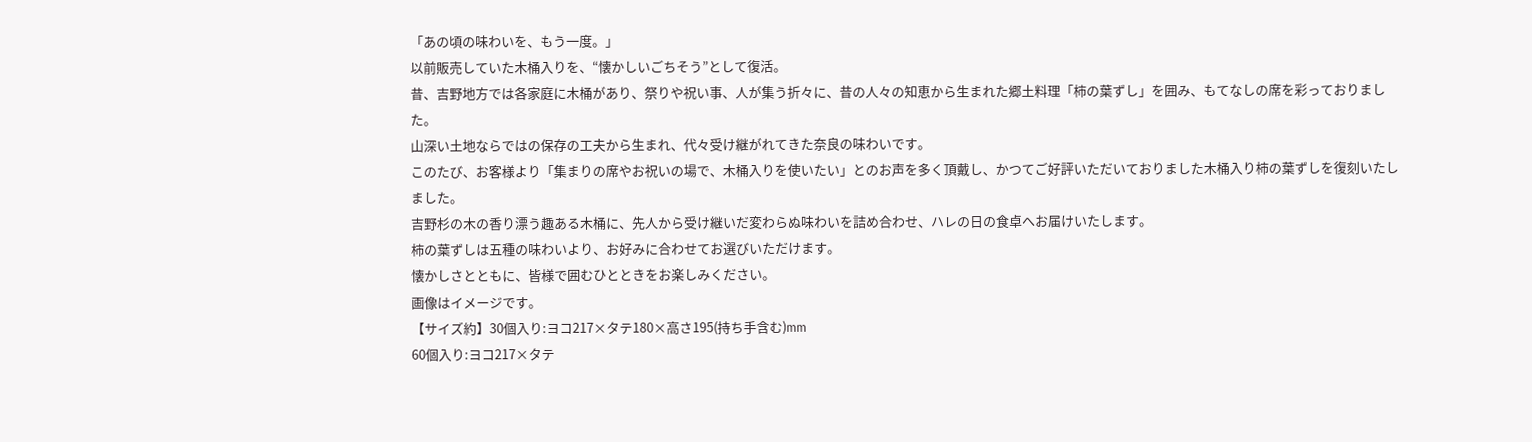「あの頃の味わいを、もう一度。」
以前販売していた木桶入りを、“懐かしいごちそう”として復活。
昔、吉野地方では各家庭に木桶があり、祭りや祝い事、人が集う折々に、昔の人々の知恵から生まれた郷土料理「柿の葉ずし」を囲み、もてなしの席を彩っておりました。
山深い土地ならではの保存の工夫から生まれ、代々受け継がれてきた奈良の味わいです。
このたび、お客様より「集まりの席やお祝いの場で、木桶入りを使いたい」とのお声を多く頂戴し、かつてご好評いただいておりました木桶入り柿の葉ずしを復刻いたしました。
吉野杉の木の香り漂う趣ある木桶に、先人から受け継いだ変わらぬ味わいを詰め合わせ、ハレの日の食卓へお届けいたします。
柿の葉ずしは五種の味わいより、お好みに合わせてお選びいただけます。
懐かしさとともに、皆様で囲むひとときをお楽しみください。
画像はイメージです。
【サイズ約】30個入り:ヨコ217×タテ180×高さ195(持ち手含む)mm
60個入り:ヨコ217×タテ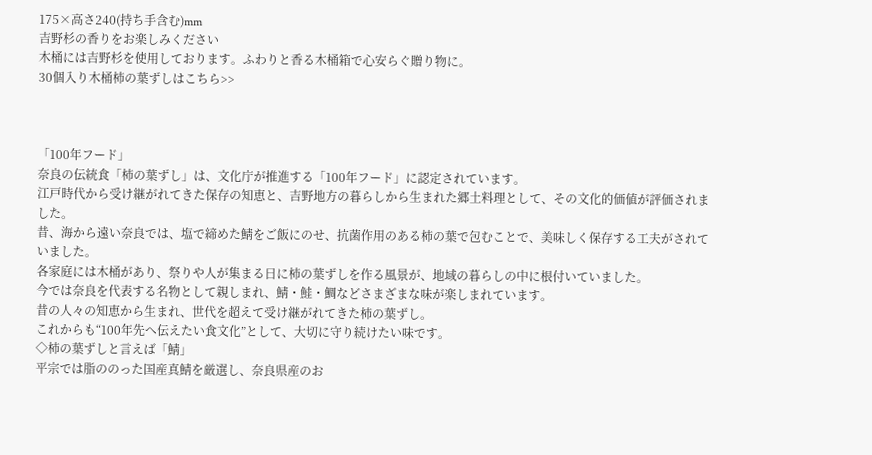175×高さ240(持ち手含む)mm
吉野杉の香りをお楽しみください
木桶には吉野杉を使用しております。ふわりと香る木桶箱で心安らぐ贈り物に。
30個入り木桶柿の葉ずしはこちら>>



「100年フード」
奈良の伝統食「柿の葉ずし」は、文化庁が推進する「100年フード」に認定されています。
江戸時代から受け継がれてきた保存の知恵と、吉野地方の暮らしから生まれた郷土料理として、その文化的価値が評価されました。
昔、海から遠い奈良では、塩で締めた鯖をご飯にのせ、抗菌作用のある柿の葉で包むことで、美味しく保存する工夫がされていました。
各家庭には木桶があり、祭りや人が集まる日に柿の葉ずしを作る風景が、地域の暮らしの中に根付いていました。
今では奈良を代表する名物として親しまれ、鯖・鮭・鯛などさまざまな味が楽しまれています。
昔の人々の知恵から生まれ、世代を超えて受け継がれてきた柿の葉ずし。
これからも“100年先へ伝えたい食文化”として、大切に守り続けたい味です。
◇柿の葉ずしと言えば「鯖」
平宗では脂ののった国産真鯖を厳選し、奈良県産のお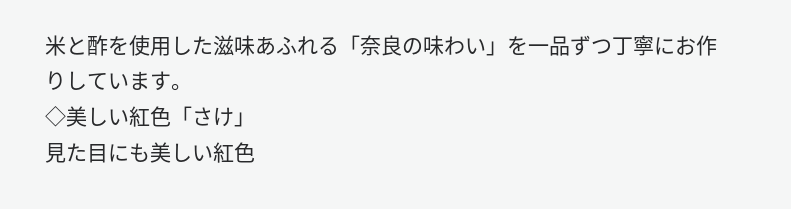米と酢を使用した滋味あふれる「奈良の味わい」を一品ずつ丁寧にお作りしています。
◇美しい紅色「さけ」
見た目にも美しい紅色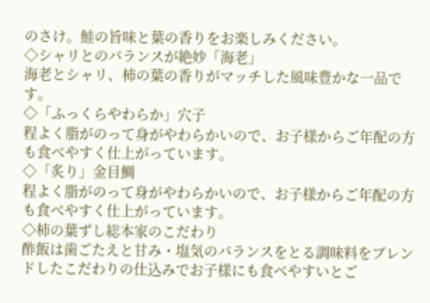のさけ。鮭の旨味と葉の香りをお楽しみください。
◇シャリとのバランスが絶妙「海老」
海老とシャリ、柿の葉の香りがマッチした風味豊かな一品です。
◇「ふっくらやわらか」穴子
程よく脂がのって身がやわらかいので、お子様からご年配の方も食べやすく仕上がっています。
◇「炙り」金目鯛
程よく脂がのって身がやわらかいので、お子様からご年配の方も食べやすく仕上がっています。
◇柿の葉ずし総本家のこだわり
酢飯は歯ごたえと甘み・塩気のバランスをとる調味料をブレンドしたこだわりの仕込みでお子様にも食べやすいとご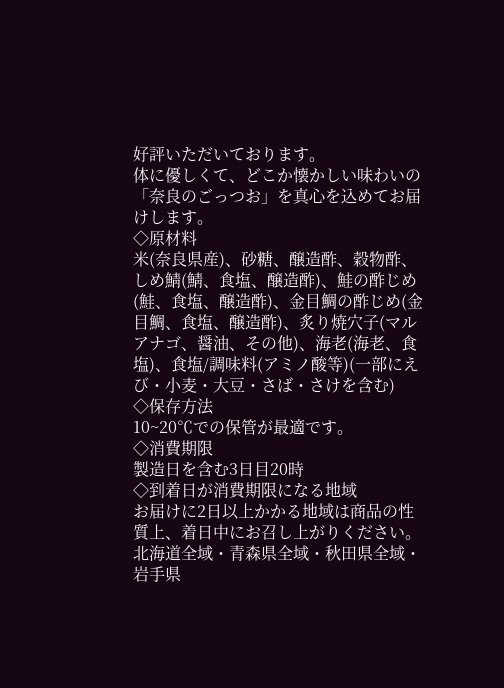好評いただいております。
体に優しくて、どこか懐かしい味わいの「奈良のごっつお」を真心を込めてお届けします。
◇原材料
米(奈良県産)、砂糖、醸造酢、穀物酢、しめ鯖(鯖、食塩、醸造酢)、鮭の酢じめ(鮭、食塩、醸造酢)、金目鯛の酢じめ(金目鯛、食塩、醸造酢)、炙り焼穴子(マルアナゴ、醤油、その他)、海老(海老、食塩)、食塩/調味料(アミノ酸等)(一部にえび・小麦・大豆・さば・さけを含む)
◇保存方法
10~20℃での保管が最適です。
◇消費期限
製造日を含む3日目20時
◇到着日が消費期限になる地域
お届けに2日以上かかる地域は商品の性質上、着日中にお召し上がりください。
北海道全域・青森県全域・秋田県全域・岩手県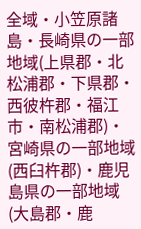全域・小笠原諸島・長崎県の一部地域(上県郡・北松浦郡・下県郡・西彼杵郡・福江市・南松浦郡)・宮崎県の一部地域(西臼杵郡)・鹿児島県の一部地域(大島郡・鹿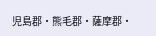児島郡・熊毛郡・薩摩郡・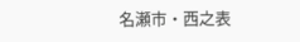名瀬市・西之表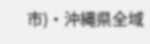市)・沖縄県全域